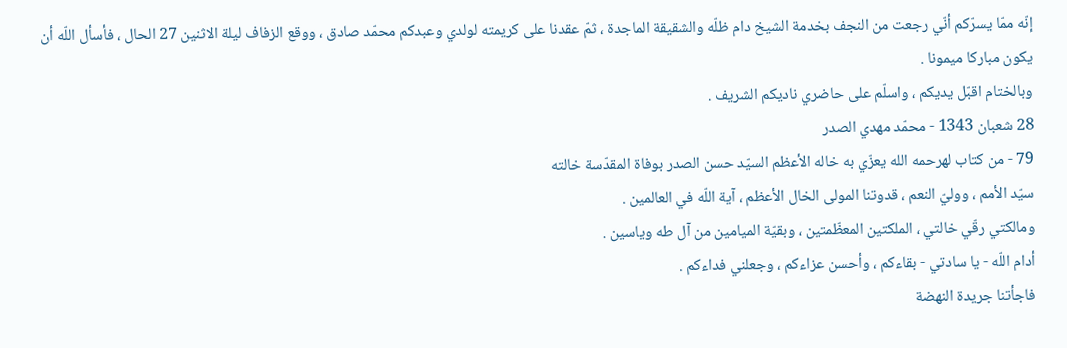إنّه ممّا يسرّكم أنّي رجعت من النجف بخدمة الشيخ دام ظلّه والشقيقة الماجدة ، ثمّ عقدنا على كريمته لولدي وعبدكم محمّد صادق ، ووقع الزفاف ليلة الاثنين 27 الحال ، فأسأل اللّه أن يكون مباركا ميمونا .
وبالختام اقبّل يديكم ، واسلّم على حاضري ناديكم الشريف .
28 شعبان 1343 - محمّد مهدي الصدر
79 - من كتاب لهرحمه الله يعزّي به خاله الأعظم السيّد حسن الصدر بوفاة المقدّسة خالته
سيّد الأمم ، ووليّ النعم ، قدوتنا المولى الخال الأعظم ، آية اللّه في العالمين .
ومالكتي رقّي خالتي ، الملكتين المعظّمتين ، وبقيّة الميامين من آل طه وياسين .
أدام اللّه - يا سادتي - بقاءكم ، وأحسن عزاءكم ، وجعلني فداءكم .
فاجأتنا جريدة النهضة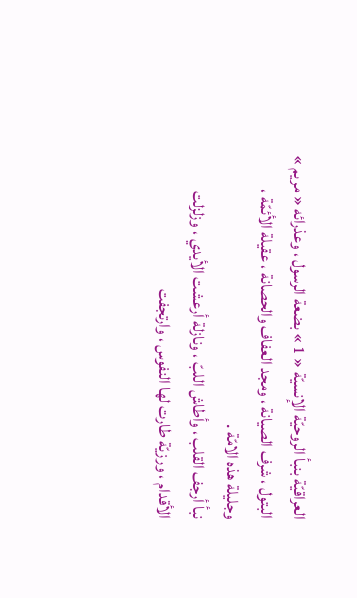العراقيّة بنبأ الروحيّة الإنسيّة « 1 » بضعة الرسول ، وعذرائه « مريم » البتول ، شرف الصيانة ، ومجد العفاف والحصانة ، عقيلة الأئمّة ، وجليلة هذه الامّة .
نبأ أرجف القلب ، وأطاش اللبّ ، ونازلة أرعشت الأيدي ، وزلزلت الأقدام ، ورزيّة طارت لها النفوس ، وارتجفت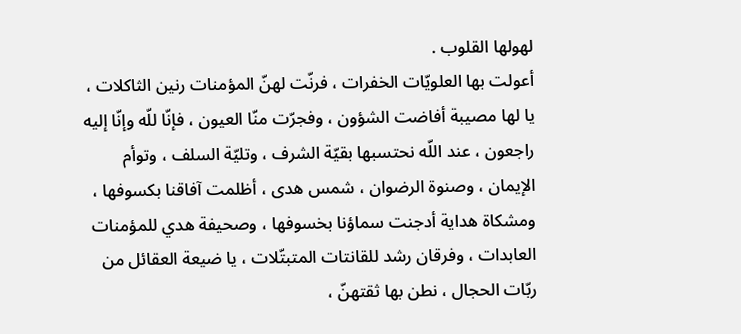لهولها القلوب .
أعولت بها العلويّات الخفرات ، فرنّت لهنّ المؤمنات رنين الثاكلات ، يا لها مصيبة أفاضت الشؤون ، وفجرّت منّا العيون ، فإنّا للّه وإنّا إليه راجعون ، عند اللّه نحتسبها بقيّة الشرف ، وتليّة السلف ، وتوأم الإيمان ، وصنوة الرضوان ، شمس هدى ، أظلمت آفاقنا بكسوفها ، ومشكاة هداية أدجنت سماؤنا بخسوفها ، وصحيفة هدي للمؤمنات العابدات ، وفرقان رشد للقانتات المتبتّلات ، يا ضيعة العقائل من ربّات الحجال ، نطن بها ثقتهنّ ،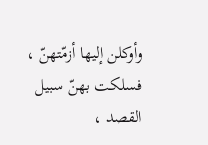وأوكلن إليها أزمّتهنّ ، فسلكت بهنّ سبيل القصد ،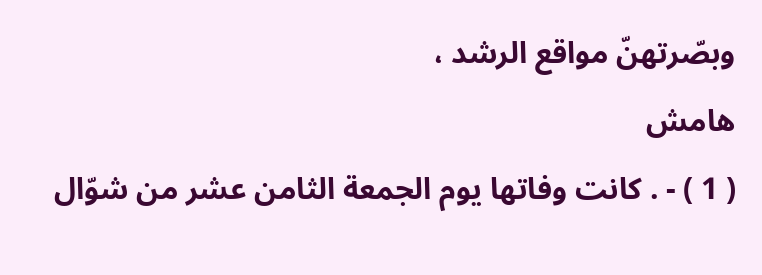وبصّرتهنّ مواقع الرشد ،
هامش
( 1 ) - . كانت وفاتها يوم الجمعة الثامن عشر من شوّال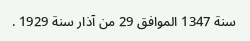سنة 1347 الموافق 29 من آذار سنة 1929 .